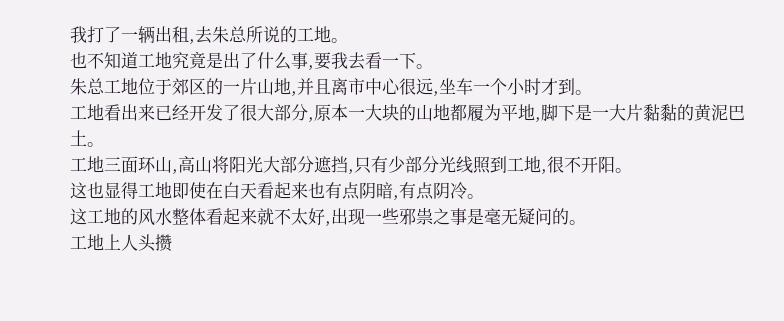我打了一辆出租,去朱总所说的工地。
也不知道工地究竟是出了什么事,要我去看一下。
朱总工地位于郊区的一片山地,并且离市中心很远,坐车一个小时才到。
工地看出来已经开发了很大部分,原本一大块的山地都履为平地,脚下是一大片黏黏的黄泥巴土。
工地三面环山,高山将阳光大部分遮挡,只有少部分光线照到工地,很不开阳。
这也显得工地即使在白天看起来也有点阴暗,有点阴冷。
这工地的风水整体看起来就不太好,出现一些邪祟之事是毫无疑问的。
工地上人头攒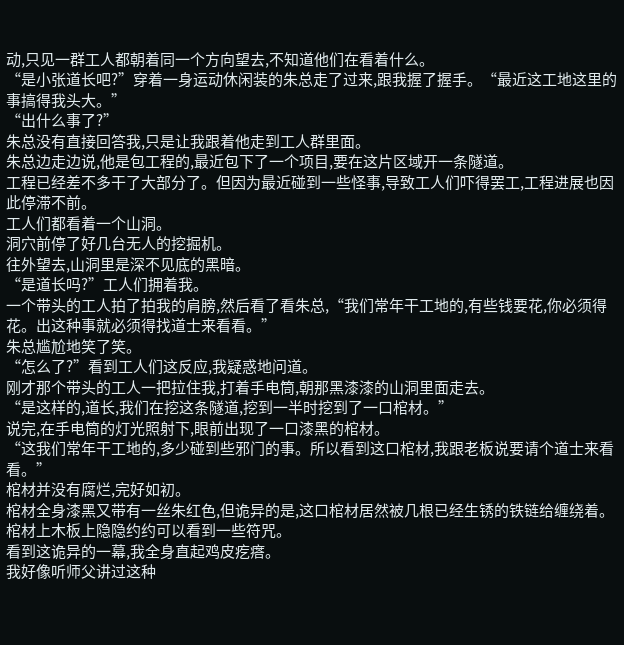动,只见一群工人都朝着同一个方向望去,不知道他们在看着什么。
“是小张道长吧?”穿着一身运动休闲装的朱总走了过来,跟我握了握手。“最近这工地这里的事搞得我头大。”
“出什么事了?”
朱总没有直接回答我,只是让我跟着他走到工人群里面。
朱总边走边说,他是包工程的,最近包下了一个项目,要在这片区域开一条隧道。
工程已经差不多干了大部分了。但因为最近碰到一些怪事,导致工人们吓得罢工,工程进展也因此停滞不前。
工人们都看着一个山洞。
洞穴前停了好几台无人的挖掘机。
往外望去,山洞里是深不见底的黑暗。
“是道长吗?”工人们拥着我。
一个带头的工人拍了拍我的肩膀,然后看了看朱总,“我们常年干工地的,有些钱要花,你必须得花。出这种事就必须得找道士来看看。”
朱总尴尬地笑了笑。
“怎么了?”看到工人们这反应,我疑惑地问道。
刚才那个带头的工人一把拉住我,打着手电筒,朝那黑漆漆的山洞里面走去。
“是这样的,道长,我们在挖这条隧道,挖到一半时挖到了一口棺材。”
说完,在手电筒的灯光照射下,眼前出现了一口漆黑的棺材。
“这我们常年干工地的,多少碰到些邪门的事。所以看到这口棺材,我跟老板说要请个道士来看看。”
棺材并没有腐烂,完好如初。
棺材全身漆黑又带有一丝朱红色,但诡异的是,这口棺材居然被几根已经生锈的铁链给缠绕着。棺材上木板上隐隐约约可以看到一些符咒。
看到这诡异的一幕,我全身直起鸡皮疙瘩。
我好像听师父讲过这种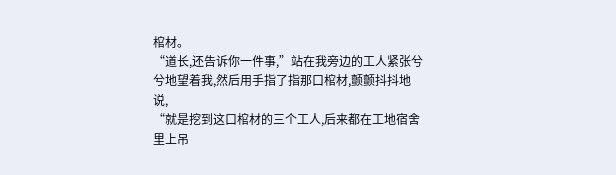棺材。
“道长,还告诉你一件事,”站在我旁边的工人紧张兮兮地望着我,然后用手指了指那口棺材,颤颤抖抖地说,
“就是挖到这口棺材的三个工人,后来都在工地宿舍里上吊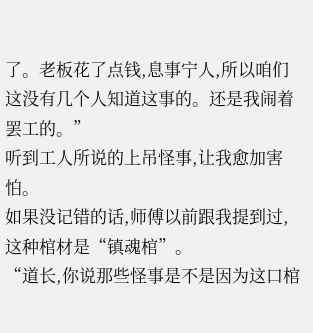了。老板花了点钱,息事宁人,所以咱们这没有几个人知道这事的。还是我闹着罢工的。”
听到工人所说的上吊怪事,让我愈加害怕。
如果没记错的话,师傅以前跟我提到过,这种棺材是“镇魂棺”。
“道长,你说那些怪事是不是因为这口棺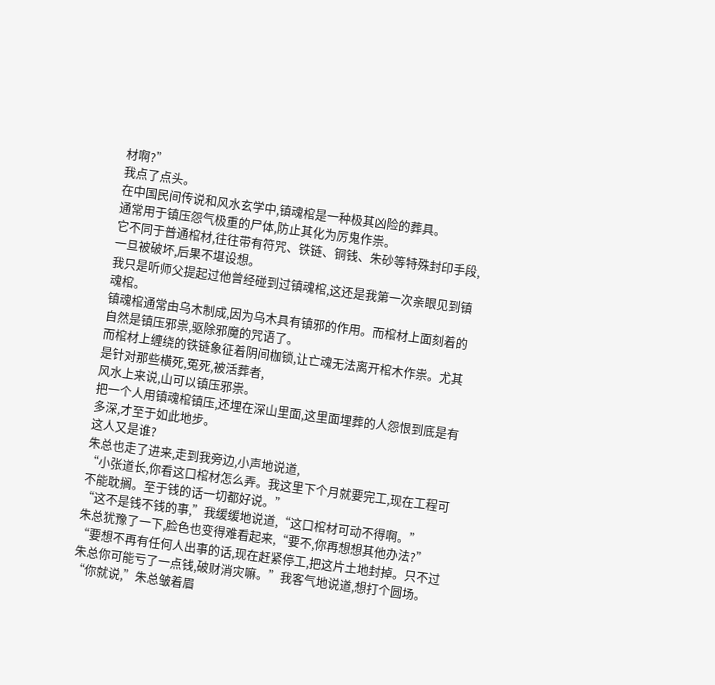材啊?”
我点了点头。
在中国民间传说和风水玄学中,镇魂棺是一种极其凶险的葬具。
通常用于镇压怨气极重的尸体,防止其化为厉鬼作祟。
它不同于普通棺材,往往带有符咒、铁链、铜钱、朱砂等特殊封印手段,一旦被破坏,后果不堪设想。
我只是听师父提起过他曾经碰到过镇魂棺,这还是我第一次亲眼见到镇魂棺。
镇魂棺通常由乌木制成,因为乌木具有镇邪的作用。而棺材上面刻着的自然是镇压邪祟,驱除邪魔的咒语了。
而棺材上缠绕的铁链象征着阴间枷锁,让亡魂无法离开棺木作祟。尤其是针对那些横死,冤死,被活葬者,
风水上来说,山可以镇压邪祟。
把一个人用镇魂棺镇压,还埋在深山里面,这里面埋葬的人怨恨到底是有多深,才至于如此地步。
这人又是谁?
朱总也走了进来,走到我旁边,小声地说道,
“小张道长,你看这口棺材怎么弄。我这里下个月就要完工,现在工程可不能耽搁。至于钱的话一切都好说。”
“这不是钱不钱的事,”我缓缓地说道,“这口棺材可动不得啊。”
朱总犹豫了一下,脸色也变得难看起来,“要不,你再想想其他办法?”
“要想不再有任何人出事的话,现在赶紧停工,把这片土地封掉。只不过朱总你可能亏了一点钱,破财消灾嘛。”我客气地说道,想打个圆场。
“你就说,”朱总皱着眉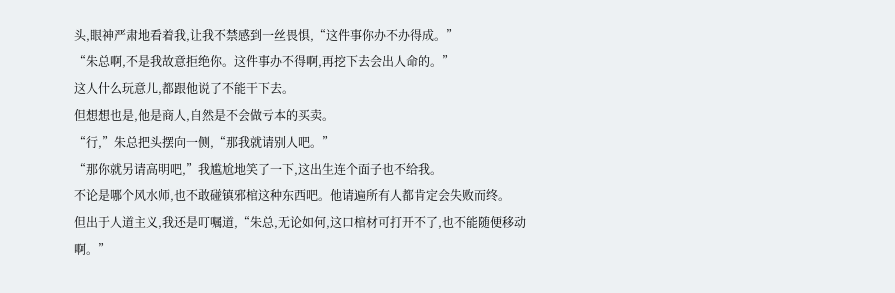头,眼神严肃地看着我,让我不禁感到一丝畏惧,“这件事你办不办得成。”
“朱总啊,不是我故意拒绝你。这件事办不得啊,再挖下去会出人命的。”
这人什么玩意儿,都跟他说了不能干下去。
但想想也是,他是商人,自然是不会做亏本的买卖。
“行,”朱总把头摆向一侧,“那我就请别人吧。”
“那你就另请高明吧,”我尴尬地笑了一下,这出生连个面子也不给我。
不论是哪个风水师,也不敢碰镇邪棺这种东西吧。他请遍所有人都肯定会失败而终。
但出于人道主义,我还是叮嘱道,“朱总,无论如何,这口棺材可打开不了,也不能随便移动啊。”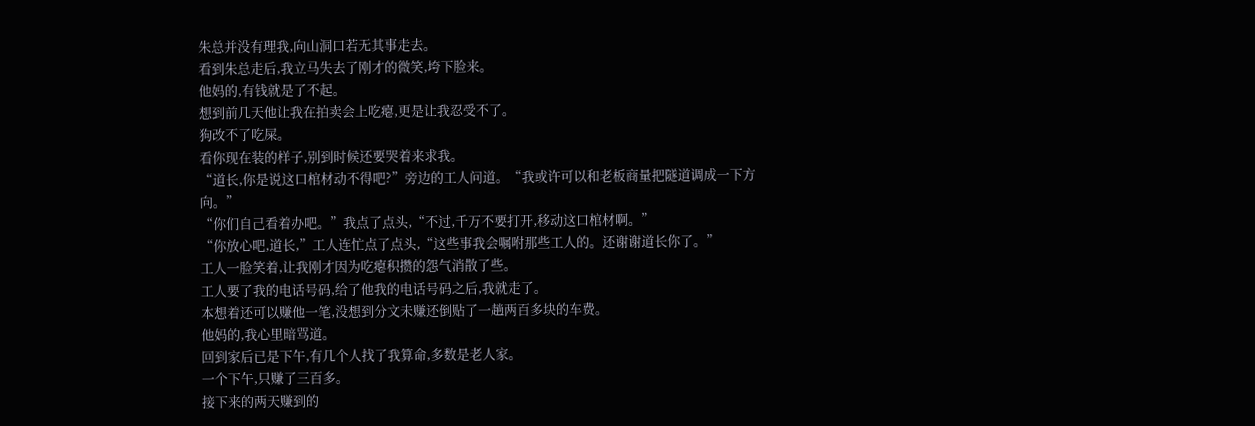朱总并没有理我,向山洞口若无其事走去。
看到朱总走后,我立马失去了刚才的微笑,垮下脸来。
他妈的,有钱就是了不起。
想到前几天他让我在拍卖会上吃瘪,更是让我忍受不了。
狗改不了吃屎。
看你现在装的样子,别到时候还要哭着来求我。
“道长,你是说这口棺材动不得吧?”旁边的工人问道。“我或许可以和老板商量把隧道调成一下方向。”
“你们自己看着办吧。”我点了点头,“不过,千万不要打开,移动这口棺材啊。”
“你放心吧,道长,”工人连忙点了点头,“这些事我会嘱咐那些工人的。还谢谢道长你了。”
工人一脸笑着,让我刚才因为吃瘪积攒的怨气消散了些。
工人要了我的电话号码,给了他我的电话号码之后,我就走了。
本想着还可以赚他一笔,没想到分文未赚还倒贴了一趟两百多块的车费。
他妈的,我心里暗骂道。
回到家后已是下午,有几个人找了我算命,多数是老人家。
一个下午,只赚了三百多。
接下来的两天赚到的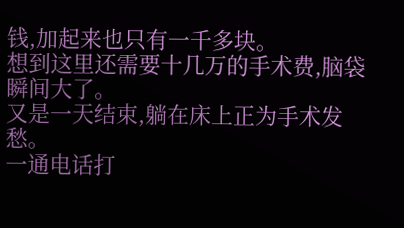钱,加起来也只有一千多块。
想到这里还需要十几万的手术费,脑袋瞬间大了。
又是一天结束,躺在床上正为手术发愁。
一通电话打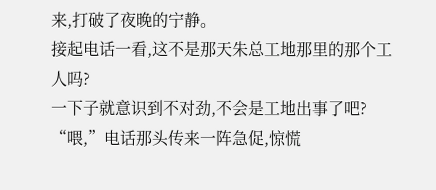来,打破了夜晚的宁静。
接起电话一看,这不是那天朱总工地那里的那个工人吗?
一下子就意识到不对劲,不会是工地出事了吧?
“喂,”电话那头传来一阵急促,惊慌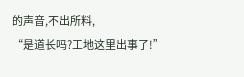的声音,不出所料,
“是道长吗?工地这里出事了!”